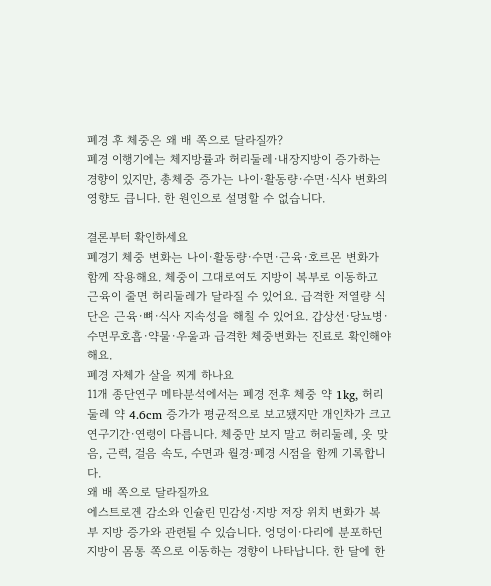폐경 후 체중은 왜 배 쪽으로 달라질까?
폐경 이행기에는 체지방률과 허리둘레·내장지방이 증가하는 경향이 있지만, 총체중 증가는 나이·활동량·수면·식사 변화의 영향도 큽니다. 한 원인으로 설명할 수 없습니다.

결론부터 확인하세요
폐경기 체중 변화는 나이·활동량·수면·근육·호르몬 변화가 함께 작용해요. 체중이 그대로여도 지방이 복부로 이동하고 근육이 줄면 허리둘레가 달라질 수 있어요. 급격한 저열량 식단은 근육·뼈·식사 지속성을 해칠 수 있어요. 갑상선·당뇨병·수면무호흡·약물·우울과 급격한 체중변화는 진료로 확인해야 해요.
폐경 자체가 살을 찌게 하나요
11개 종단연구 메타분석에서는 폐경 전후 체중 약 1kg, 허리둘레 약 4.6cm 증가가 평균적으로 보고됐지만 개인차가 크고 연구기간·연령이 다릅니다. 체중만 보지 말고 허리둘레, 옷 맞음, 근력, 걸음 속도, 수면과 월경·폐경 시점을 함께 기록합니다.
왜 배 쪽으로 달라질까요
에스트로겐 감소와 인슐린 민감성·지방 저장 위치 변화가 복부 지방 증가와 관련될 수 있습니다. 엉덩이·다리에 분포하던 지방이 몸통 쪽으로 이동하는 경향이 나타납니다. 한 달에 한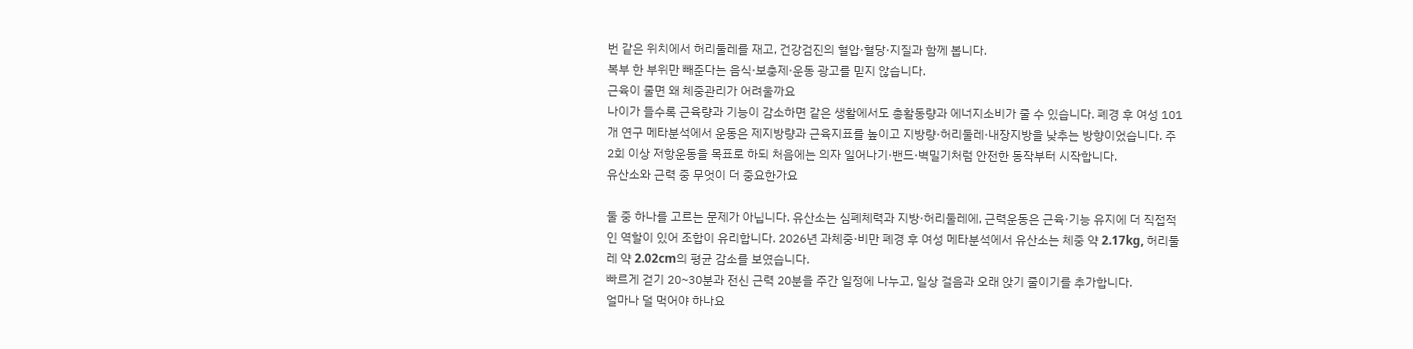번 같은 위치에서 허리둘레를 재고, 건강검진의 혈압·혈당·지질과 함께 봅니다.
복부 한 부위만 빼준다는 음식·보충제·운동 광고를 믿지 않습니다.
근육이 줄면 왜 체중관리가 어려울까요
나이가 들수록 근육량과 기능이 감소하면 같은 생활에서도 총활동량과 에너지소비가 줄 수 있습니다. 폐경 후 여성 101개 연구 메타분석에서 운동은 제지방량과 근육지표를 높이고 지방량·허리둘레·내장지방을 낮추는 방향이었습니다. 주 2회 이상 저항운동을 목표로 하되 처음에는 의자 일어나기·밴드·벽밀기처럼 안전한 동작부터 시작합니다.
유산소와 근력 중 무엇이 더 중요한가요

둘 중 하나를 고르는 문제가 아닙니다. 유산소는 심폐체력과 지방·허리둘레에, 근력운동은 근육·기능 유지에 더 직접적인 역할이 있어 조합이 유리합니다. 2026년 과체중·비만 폐경 후 여성 메타분석에서 유산소는 체중 약 2.17kg, 허리둘레 약 2.02cm의 평균 감소를 보였습니다.
빠르게 걷기 20~30분과 전신 근력 20분을 주간 일정에 나누고, 일상 걸음과 오래 앉기 줄이기를 추가합니다.
얼마나 덜 먹어야 하나요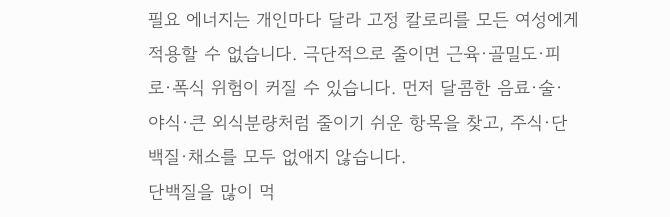필요 에너지는 개인마다 달라 고정 칼로리를 모든 여성에게 적용할 수 없습니다. 극단적으로 줄이면 근육·골밀도·피로·폭식 위험이 커질 수 있습니다. 먼저 달콤한 음료·술·야식·큰 외식분량처럼 줄이기 쉬운 항목을 찾고, 주식·단백질·채소를 모두 없애지 않습니다.
단백질을 많이 먹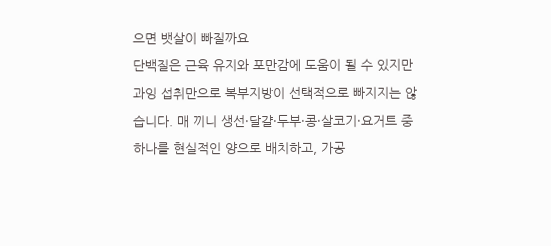으면 뱃살이 빠질까요
단백질은 근육 유지와 포만감에 도움이 될 수 있지만 과잉 섭취만으로 복부지방이 선택적으로 빠지지는 않습니다. 매 끼니 생선·달걀·두부·콩·살코기·요거트 중 하나를 현실적인 양으로 배치하고, 가공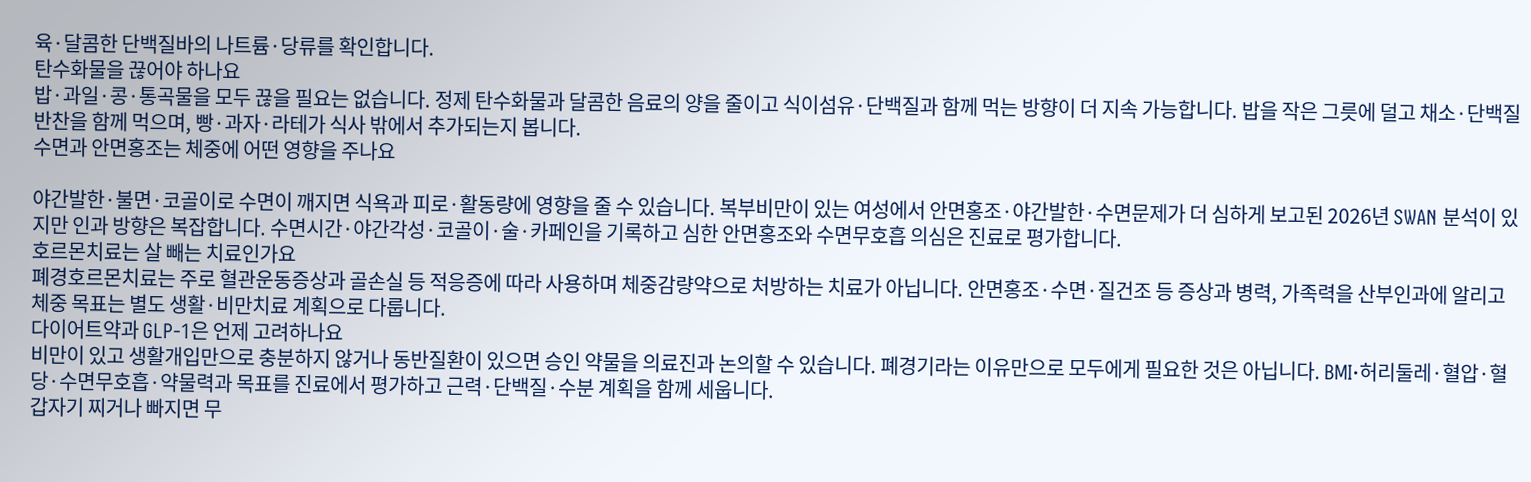육·달콤한 단백질바의 나트륨·당류를 확인합니다.
탄수화물을 끊어야 하나요
밥·과일·콩·통곡물을 모두 끊을 필요는 없습니다. 정제 탄수화물과 달콤한 음료의 양을 줄이고 식이섬유·단백질과 함께 먹는 방향이 더 지속 가능합니다. 밥을 작은 그릇에 덜고 채소·단백질 반찬을 함께 먹으며, 빵·과자·라테가 식사 밖에서 추가되는지 봅니다.
수면과 안면홍조는 체중에 어떤 영향을 주나요

야간발한·불면·코골이로 수면이 깨지면 식욕과 피로·활동량에 영향을 줄 수 있습니다. 복부비만이 있는 여성에서 안면홍조·야간발한·수면문제가 더 심하게 보고된 2026년 SWAN 분석이 있지만 인과 방향은 복잡합니다. 수면시간·야간각성·코골이·술·카페인을 기록하고 심한 안면홍조와 수면무호흡 의심은 진료로 평가합니다.
호르몬치료는 살 빼는 치료인가요
폐경호르몬치료는 주로 혈관운동증상과 골손실 등 적응증에 따라 사용하며 체중감량약으로 처방하는 치료가 아닙니다. 안면홍조·수면·질건조 등 증상과 병력, 가족력을 산부인과에 알리고 체중 목표는 별도 생활·비만치료 계획으로 다룹니다.
다이어트약과 GLP-1은 언제 고려하나요
비만이 있고 생활개입만으로 충분하지 않거나 동반질환이 있으면 승인 약물을 의료진과 논의할 수 있습니다. 폐경기라는 이유만으로 모두에게 필요한 것은 아닙니다. BMI·허리둘레·혈압·혈당·수면무호흡·약물력과 목표를 진료에서 평가하고 근력·단백질·수분 계획을 함께 세웁니다.
갑자기 찌거나 빠지면 무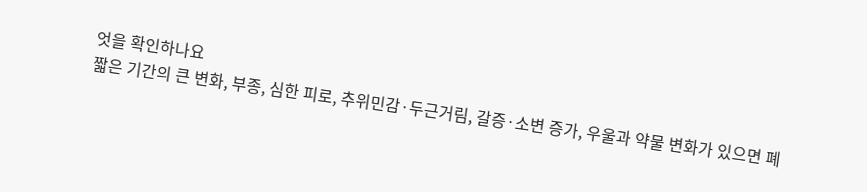엇을 확인하나요
짧은 기간의 큰 변화, 부종, 심한 피로, 추위민감·두근거림, 갈증·소변 증가, 우울과 약물 변화가 있으면 폐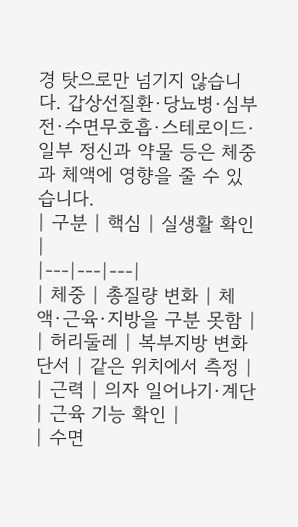경 탓으로만 넘기지 않습니다. 갑상선질환·당뇨병·심부전·수면무호흡·스테로이드·일부 정신과 약물 등은 체중과 체액에 영향을 줄 수 있습니다.
| 구분 | 핵심 | 실생활 확인 |
|---|---|---|
| 체중 | 총질량 변화 | 체액·근육·지방을 구분 못함 |
| 허리둘레 | 복부지방 변화 단서 | 같은 위치에서 측정 |
| 근력 | 의자 일어나기·계단 | 근육 기능 확인 |
| 수면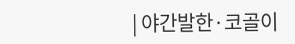| 야간발한·코골이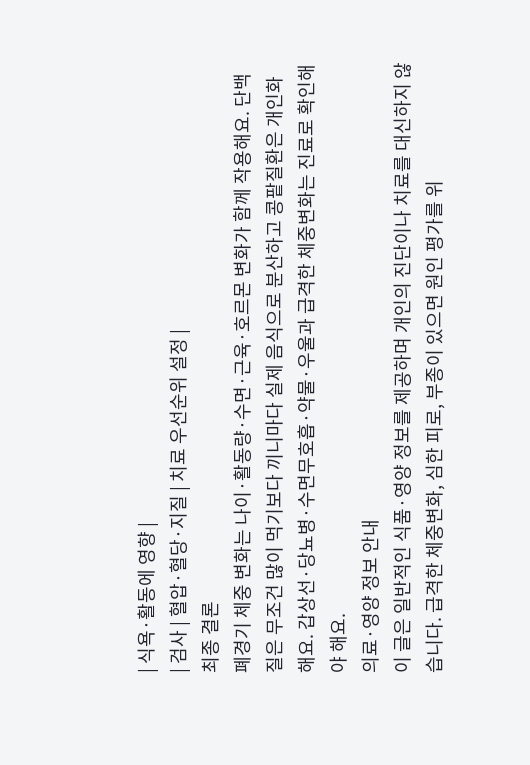| 식욕·활동에 영향 |
| 검사 | 혈압·혈당·지질 | 치료 우선순위 설정 |
최종 결론
폐경기 체중 변화는 나이·활동량·수면·근육·호르몬 변화가 함께 작용해요. 단백질은 무조건 많이 먹기보다 끼니마다 실제 음식으로 분산하고 콩팥질환은 개인화해요. 갑상선·당뇨병·수면무호흡·약물·우울과 급격한 체중변화는 진료로 확인해야 해요.
의료·영양 정보 안내
이 글은 일반적인 식품·영양 정보를 제공하며 개인의 진단이나 치료를 대신하지 않습니다. 급격한 체중변화, 심한 피로, 부종이 있으면 원인 평가를 위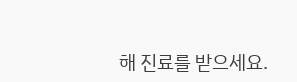해 진료를 받으세요.